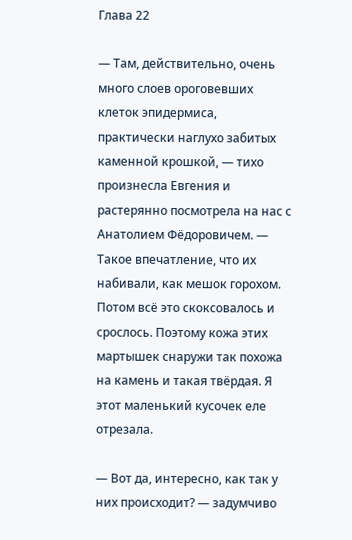Глава 22

— Там, действительно, очень много слоев ороговевших клеток эпидермиса, практически наглухо забитых каменной крошкой, — тихо произнесла Евгения и растерянно посмотрела на нас с Анатолием Фёдоровичем. — Такое впечатление, что их набивали, как мешок горохом. Потом всё это скоксовалось и срослось. Поэтому кожа этих мартышек снаружи так похожа на камень и такая твёрдая. Я этот маленький кусочек еле отрезала.

— Вот да, интересно, как так у них происходит? — задумчиво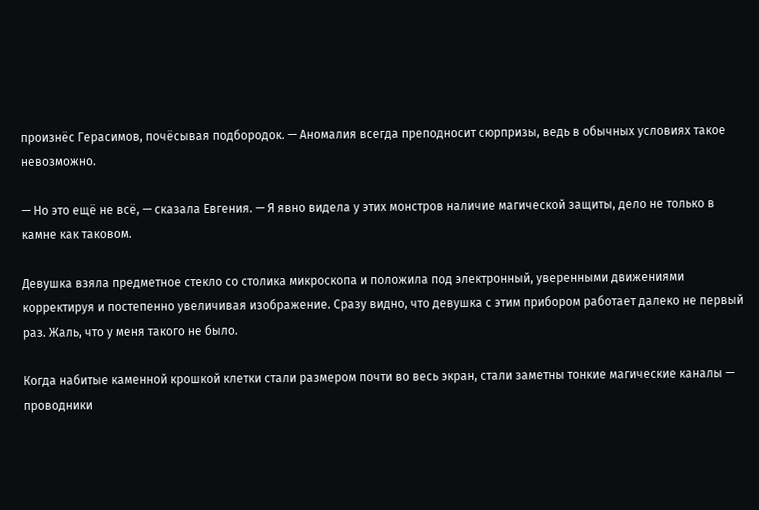произнёс Герасимов, почёсывая подбородок. — Аномалия всегда преподносит сюрпризы, ведь в обычных условиях такое невозможно.

— Но это ещё не всё, — сказала Евгения. — Я явно видела у этих монстров наличие магической защиты, дело не только в камне как таковом.

Девушка взяла предметное стекло со столика микроскопа и положила под электронный, уверенными движениями корректируя и постепенно увеличивая изображение. Сразу видно, что девушка с этим прибором работает далеко не первый раз. Жаль, что у меня такого не было.

Когда набитые каменной крошкой клетки стали размером почти во весь экран, стали заметны тонкие магические каналы — проводники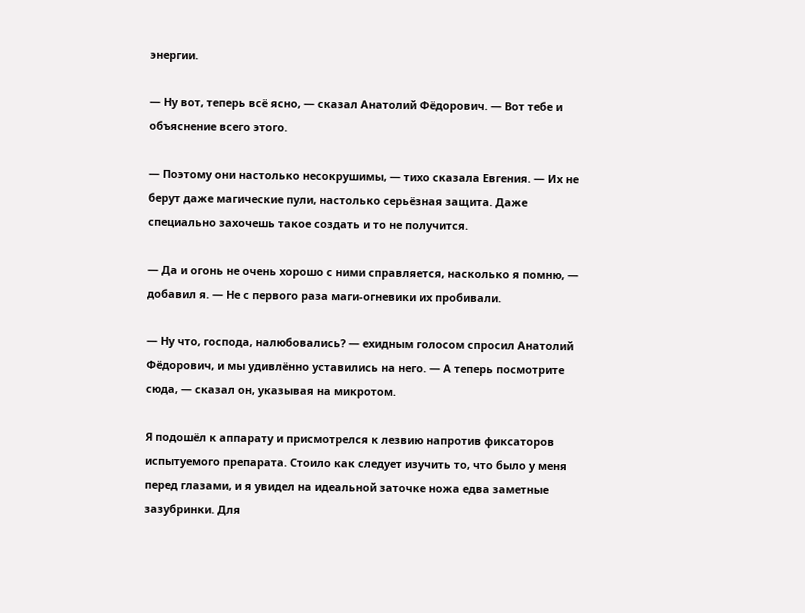энергии.

— Ну вот, теперь всё ясно, — сказал Анатолий Фёдорович. — Вот тебе и объяснение всего этого.

— Поэтому они настолько несокрушимы, — тихо сказала Евгения. — Их не берут даже магические пули, настолько серьёзная защита. Даже специально захочешь такое создать и то не получится.

— Да и огонь не очень хорошо с ними справляется, насколько я помню, — добавил я. — Не с первого раза маги-огневики их пробивали.

— Ну что, господа, налюбовались? — ехидным голосом спросил Анатолий Фёдорович, и мы удивлённо уставились на него. — А теперь посмотрите сюда, — сказал он, указывая на микротом.

Я подошёл к аппарату и присмотрелся к лезвию напротив фиксаторов испытуемого препарата. Стоило как следует изучить то, что было у меня перед глазами, и я увидел на идеальной заточке ножа едва заметные зазубринки. Для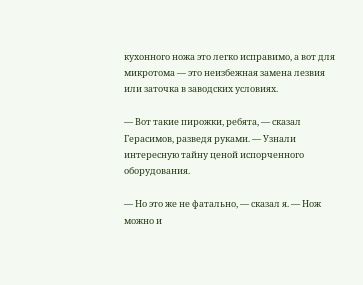кухонного ножа это легко исправимо, а вот для микротома — это неизбежная замена лезвия или заточка в заводских условиях.

— Вот такие пирожки, ребята, — сказал Герасимов, разведя руками. — Узнали интересную тайну ценой испорченного оборудования.

— Но это же не фатально, — сказал я. — Нож можно и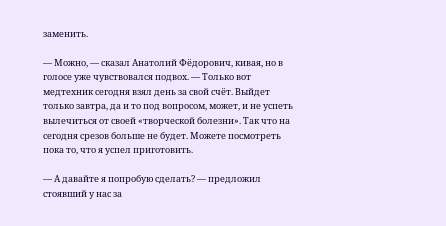заменить.

— Можно, — сказал Анатолий Фёдорович, кивая, но в голосе уже чувствовался подвох. — Только вот медтехник сегодня взял день за свой счёт. Выйдет только завтра, да и то под вопросом, может, и не успеть вылечиться от своей «творческой болезни». Так что на сегодня срезов больше не будет. Можете посмотреть пока то, что я успел приготовить.

— А давайте я попробую сделать? — предложил стоявший у нас за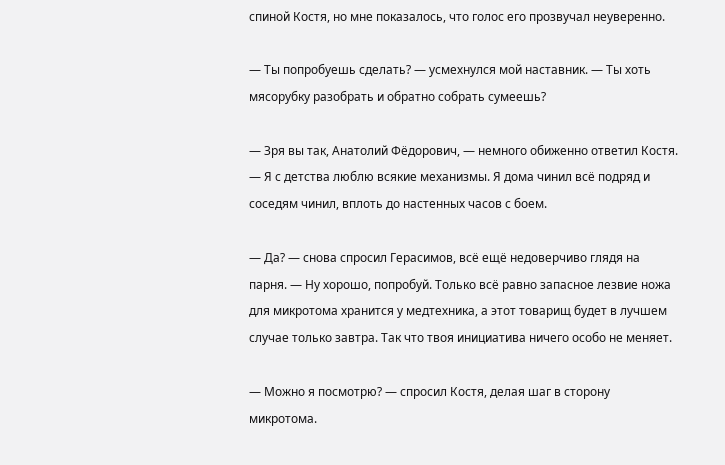спиной Костя, но мне показалось, что голос его прозвучал неуверенно.

— Ты попробуешь сделать? — усмехнулся мой наставник. — Ты хоть мясорубку разобрать и обратно собрать сумеешь?

— Зря вы так, Анатолий Фёдорович, — немного обиженно ответил Костя. — Я с детства люблю всякие механизмы. Я дома чинил всё подряд и соседям чинил, вплоть до настенных часов с боем.

— Да? — снова спросил Герасимов, всё ещё недоверчиво глядя на парня. — Ну хорошо, попробуй. Только всё равно запасное лезвие ножа для микротома хранится у медтехника, а этот товарищ будет в лучшем случае только завтра. Так что твоя инициатива ничего особо не меняет.

— Можно я посмотрю? — спросил Костя, делая шаг в сторону микротома.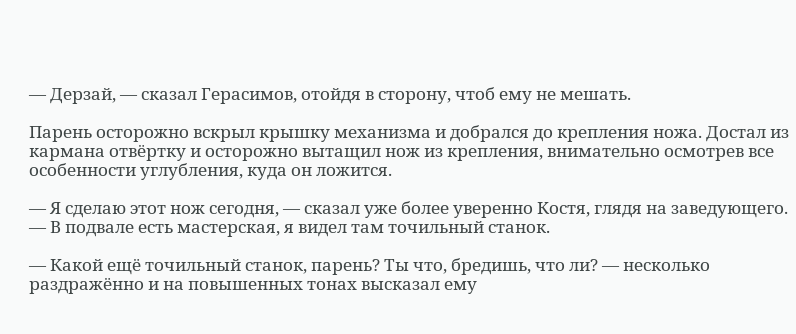— Дерзай, — сказал Герасимов, отойдя в сторону, чтоб ему не мешать.

Парень осторожно вскрыл крышку механизма и добрался до крепления ножа. Достал из кармана отвёртку и осторожно вытащил нож из крепления, внимательно осмотрев все особенности углубления, куда он ложится.

— Я сделаю этот нож сегодня, — сказал уже более уверенно Костя, глядя на заведующего. — В подвале есть мастерская, я видел там точильный станок.

— Какой ещё точильный станок, парень? Ты что, бредишь, что ли? — несколько раздражённо и на повышенных тонах высказал ему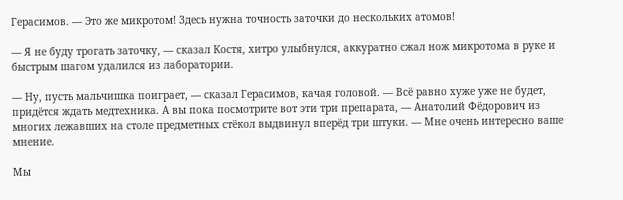Герасимов. — Это же микротом! Здесь нужна точность заточки до нескольких атомов!

— Я не буду трогать заточку, — сказал Костя, хитро улыбнулся, аккуратно сжал нож микротома в руке и быстрым шагом удалился из лаборатории.

— Ну, пусть мальчишка поиграет, — сказал Герасимов, качая головой. — Всё равно хуже уже не будет, придётся ждать медтехника. А вы пока посмотрите вот эти три препарата, — Анатолий Фёдорович из многих лежавших на столе предметных стёкол выдвинул вперёд три штуки. — Мне очень интересно ваше мнение.

Мы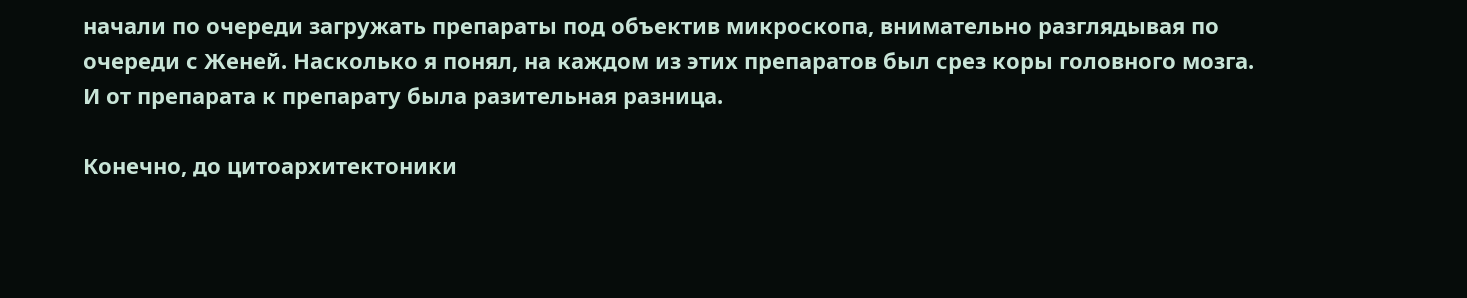начали по очереди загружать препараты под объектив микроскопа, внимательно разглядывая по очереди с Женей. Насколько я понял, на каждом из этих препаратов был срез коры головного мозга. И от препарата к препарату была разительная разница.

Конечно, до цитоархитектоники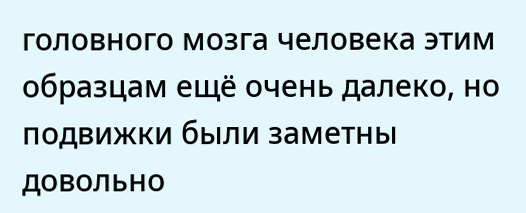головного мозга человека этим образцам ещё очень далеко, но подвижки были заметны довольно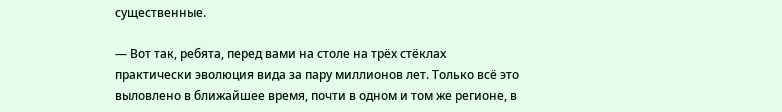существенные.

— Вот так, ребята, перед вами на столе на трёх стёклах практически эволюция вида за пару миллионов лет. Только всё это выловлено в ближайшее время, почти в одном и том же регионе, в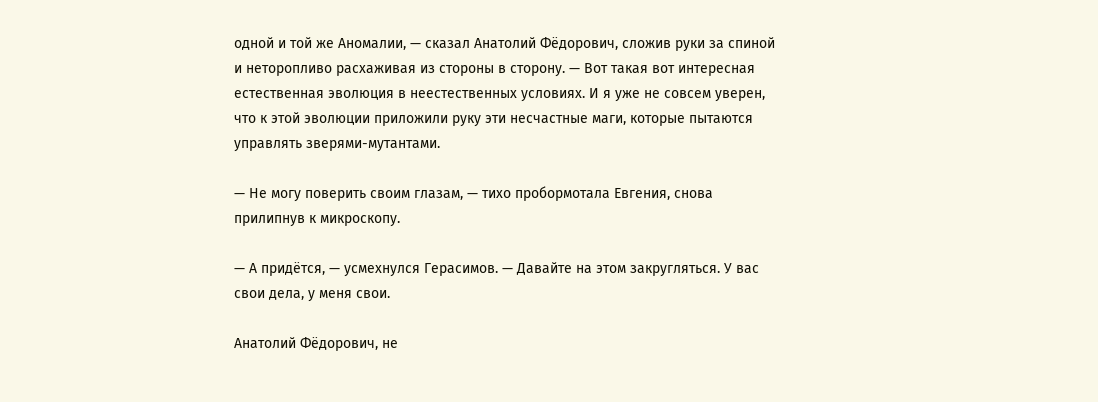одной и той же Аномалии, — сказал Анатолий Фёдорович, сложив руки за спиной и неторопливо расхаживая из стороны в сторону. — Вот такая вот интересная естественная эволюция в неестественных условиях. И я уже не совсем уверен, что к этой эволюции приложили руку эти несчастные маги, которые пытаются управлять зверями-мутантами.

— Не могу поверить своим глазам, — тихо пробормотала Евгения, снова прилипнув к микроскопу.

— А придётся, — усмехнулся Герасимов. — Давайте на этом закругляться. У вас свои дела, у меня свои.

Анатолий Фёдорович, не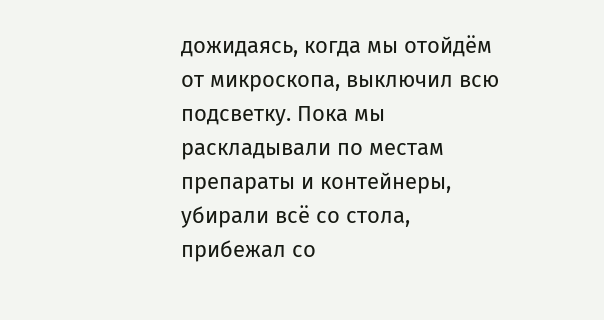дожидаясь, когда мы отойдём от микроскопа, выключил всю подсветку. Пока мы раскладывали по местам препараты и контейнеры, убирали всё со стола, прибежал со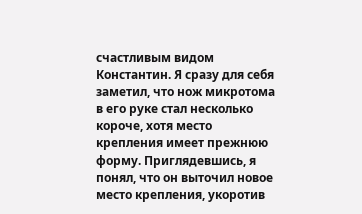счастливым видом Константин. Я сразу для себя заметил, что нож микротома в его руке стал несколько короче, хотя место крепления имеет прежнюю форму. Приглядевшись, я понял, что он выточил новое место крепления, укоротив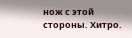нож с этой стороны. Хитро.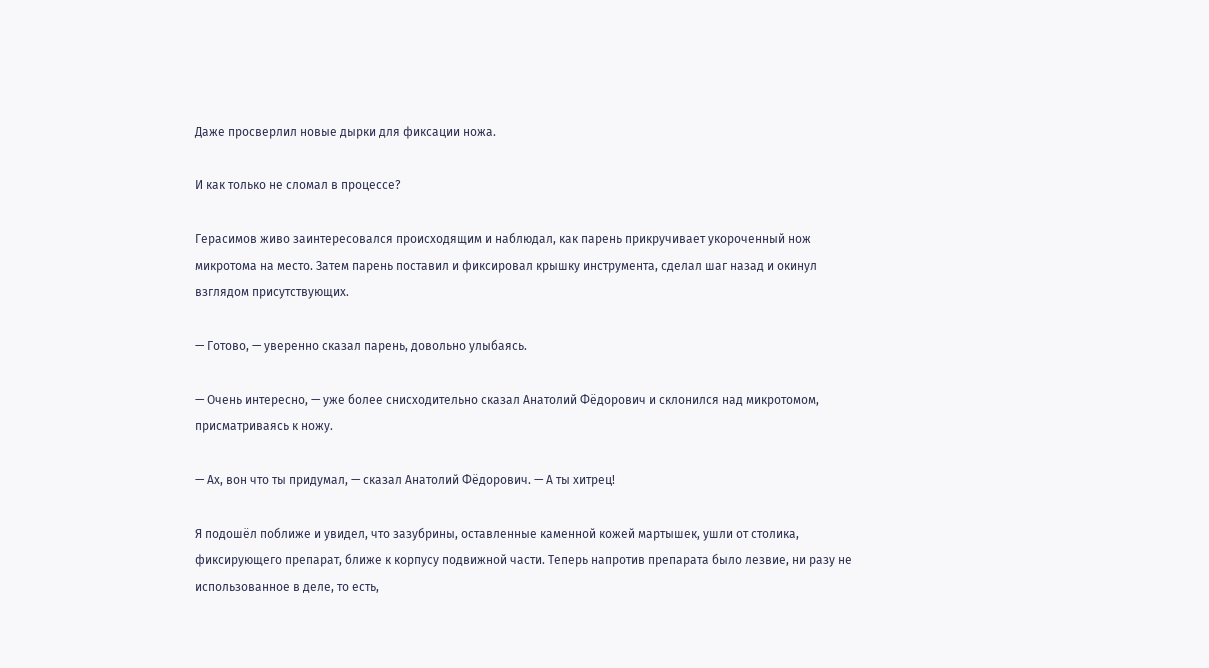Даже просверлил новые дырки для фиксации ножа.

И как только не сломал в процессе?

Герасимов живо заинтересовался происходящим и наблюдал, как парень прикручивает укороченный нож микротома на место. Затем парень поставил и фиксировал крышку инструмента, сделал шаг назад и окинул взглядом присутствующих.

— Готово, — уверенно сказал парень, довольно улыбаясь.

— Очень интересно, — уже более снисходительно сказал Анатолий Фёдорович и склонился над микротомом, присматриваясь к ножу.

— Ах, вон что ты придумал, — сказал Анатолий Фёдорович. — А ты хитрец!

Я подошёл поближе и увидел, что зазубрины, оставленные каменной кожей мартышек, ушли от столика, фиксирующего препарат, ближе к корпусу подвижной части. Теперь напротив препарата было лезвие, ни разу не использованное в деле, то есть,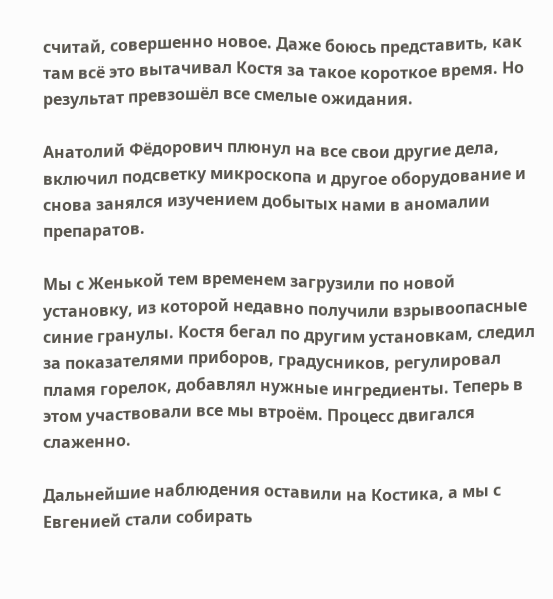считай, совершенно новое. Даже боюсь представить, как там всё это вытачивал Костя за такое короткое время. Но результат превзошёл все смелые ожидания.

Анатолий Фёдорович плюнул на все свои другие дела, включил подсветку микроскопа и другое оборудование и снова занялся изучением добытых нами в аномалии препаратов.

Мы с Женькой тем временем загрузили по новой установку, из которой недавно получили взрывоопасные синие гранулы. Костя бегал по другим установкам, следил за показателями приборов, градусников, регулировал пламя горелок, добавлял нужные ингредиенты. Теперь в этом участвовали все мы втроём. Процесс двигался слаженно.

Дальнейшие наблюдения оставили на Костика, а мы с Евгенией стали собирать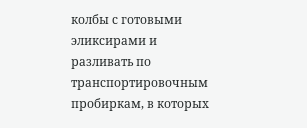колбы с готовыми эликсирами и разливать по транспортировочным пробиркам, в которых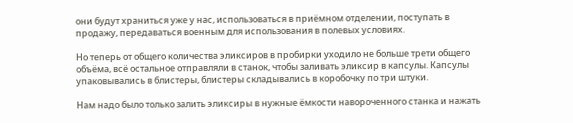они будут храниться уже у нас, использоваться в приёмном отделении, поступать в продажу, передаваться военным для использования в полевых условиях.

Но теперь от общего количества эликсиров в пробирки уходило не больше трети общего объёма, всё остальное отправляли в станок, чтобы заливать эликсир в капсулы. Капсулы упаковывались в блистеры, блистеры складывались в коробочку по три штуки.

Нам надо было только залить эликсиры в нужные ёмкости навороченного станка и нажать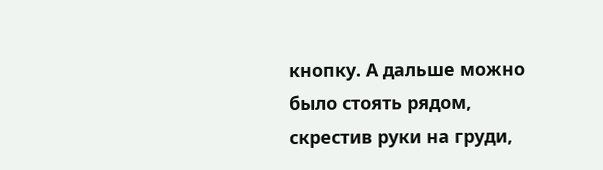кнопку. А дальше можно было стоять рядом, скрестив руки на груди,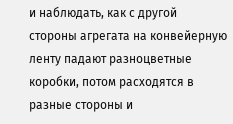и наблюдать, как с другой стороны агрегата на конвейерную ленту падают разноцветные коробки, потом расходятся в разные стороны и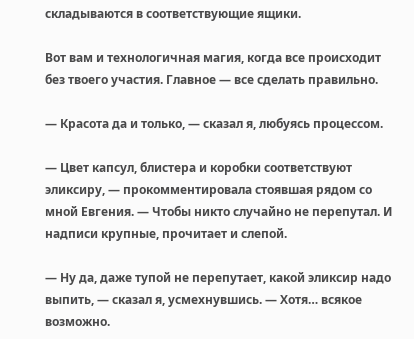складываются в соответствующие ящики.

Вот вам и технологичная магия, когда все происходит без твоего участия. Главное — все сделать правильно.

— Красота да и только, — сказал я, любуясь процессом.

— Цвет капсул, блистера и коробки соответствуют эликсиру, — прокомментировала стоявшая рядом со мной Евгения. — Чтобы никто случайно не перепутал. И надписи крупные, прочитает и слепой.

— Ну да, даже тупой не перепутает, какой эликсир надо выпить, — сказал я, усмехнувшись. — Хотя… всякое возможно.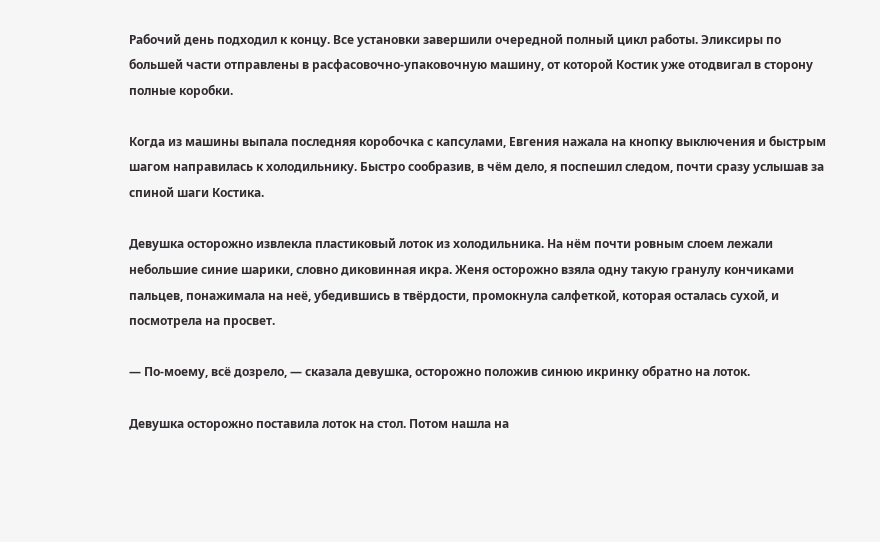Рабочий день подходил к концу. Все установки завершили очередной полный цикл работы. Эликсиры по большей части отправлены в расфасовочно-упаковочную машину, от которой Костик уже отодвигал в сторону полные коробки.

Когда из машины выпала последняя коробочка с капсулами, Евгения нажала на кнопку выключения и быстрым шагом направилась к холодильнику. Быстро сообразив, в чём дело, я поспешил следом, почти сразу услышав за спиной шаги Костика.

Девушка осторожно извлекла пластиковый лоток из холодильника. На нём почти ровным слоем лежали небольшие синие шарики, словно диковинная икра. Женя осторожно взяла одну такую гранулу кончиками пальцев, понажимала на неё, убедившись в твёрдости, промокнула салфеткой, которая осталась сухой, и посмотрела на просвет.

— По-моему, всё дозрело, — сказала девушка, осторожно положив синюю икринку обратно на лоток.

Девушка осторожно поставила лоток на стол. Потом нашла на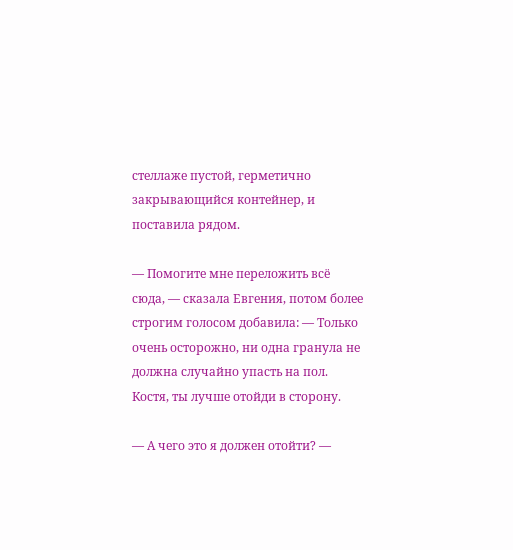стеллаже пустой, герметично закрывающийся контейнер, и поставила рядом.

— Помогите мне переложить всё сюда, — сказала Евгения, потом более строгим голосом добавила: — Только очень осторожно, ни одна гранула не должна случайно упасть на пол. Костя, ты лучше отойди в сторону.

— А чего это я должен отойти? —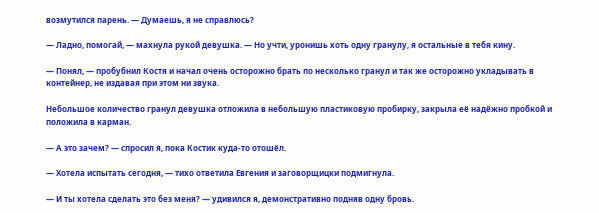возмутился парень. — Думаешь, я не справлюсь?

— Ладно, помогай, — махнула рукой девушка. — Но учти, уронишь хоть одну гранулу, я остальные в тебя кину.

— Понял, — пробубнил Костя и начал очень осторожно брать по несколько гранул и так же осторожно укладывать в контейнер, не издавая при этом ни звука.

Небольшое количество гранул девушка отложила в небольшую пластиковую пробирку, закрыла её надёжно пробкой и положила в карман.

— А это зачем? — спросил я, пока Костик куда-то отошёл.

— Хотела испытать сегодня, — тихо ответила Евгения и заговорщицки подмигнула.

— И ты хотела сделать это без меня? — удивился я, демонстративно подняв одну бровь.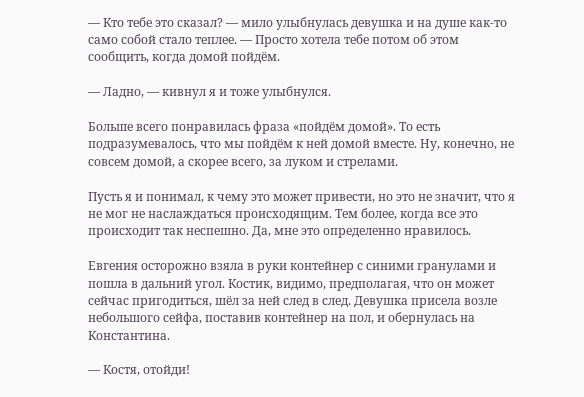— Кто тебе это сказал? — мило улыбнулась девушка и на душе как-то само собой стало теплее. — Просто хотела тебе потом об этом сообщить, когда домой пойдём.

— Ладно, — кивнул я и тоже улыбнулся.

Больше всего понравилась фраза «пойдём домой». То есть подразумевалось, что мы пойдём к ней домой вместе. Ну, конечно, не совсем домой, а скорее всего, за луком и стрелами.

Пусть я и понимал, к чему это может привести, но это не значит, что я не мог не наслаждаться происходящим. Тем более, когда все это происходит так неспешно. Да, мне это определенно нравилось.

Евгения осторожно взяла в руки контейнер с синими гранулами и пошла в дальний угол. Костик, видимо, предполагая, что он может сейчас пригодиться, шёл за ней след в след. Девушка присела возле небольшого сейфа, поставив контейнер на пол, и обернулась на Константина.

— Костя, отойди!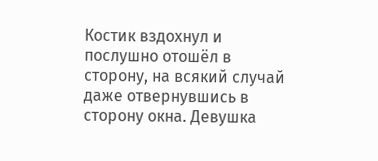Костик вздохнул и послушно отошёл в сторону, на всякий случай даже отвернувшись в сторону окна. Девушка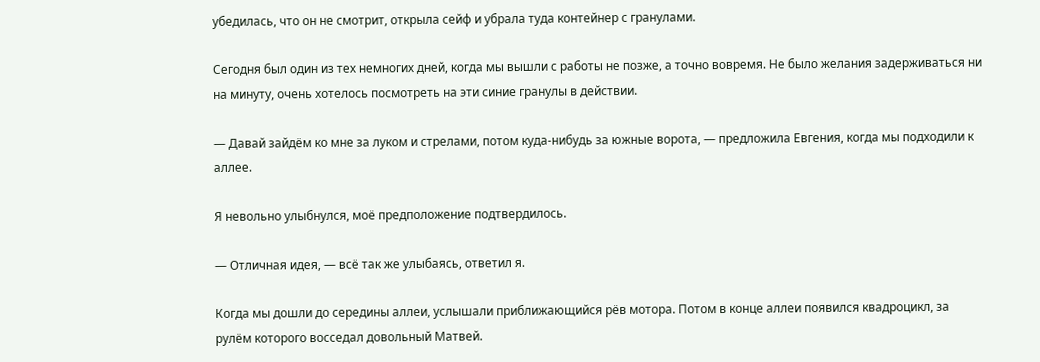убедилась, что он не смотрит, открыла сейф и убрала туда контейнер с гранулами.

Сегодня был один из тех немногих дней, когда мы вышли с работы не позже, а точно вовремя. Не было желания задерживаться ни на минуту, очень хотелось посмотреть на эти синие гранулы в действии.

— Давай зайдём ко мне за луком и стрелами, потом куда-нибудь за южные ворота, — предложила Евгения, когда мы подходили к аллее.

Я невольно улыбнулся, моё предположение подтвердилось.

— Отличная идея, — всё так же улыбаясь, ответил я.

Когда мы дошли до середины аллеи, услышали приближающийся рёв мотора. Потом в конце аллеи появился квадроцикл, за рулём которого восседал довольный Матвей.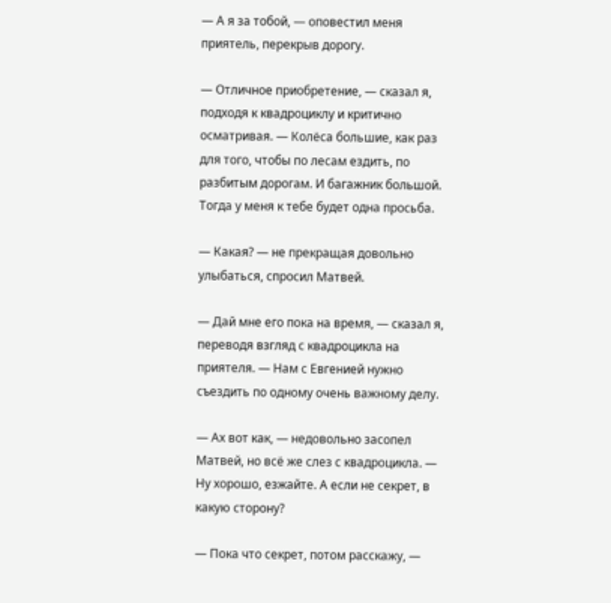— А я за тобой, — оповестил меня приятель, перекрыв дорогу.

— Отличное приобретение, — сказал я, подходя к квадроциклу и критично осматривая. — Колёса большие, как раз для того, чтобы по лесам ездить, по разбитым дорогам. И багажник большой. Тогда у меня к тебе будет одна просьба.

— Какая? — не прекращая довольно улыбаться, спросил Матвей.

— Дай мне его пока на время, — сказал я, переводя взгляд с квадроцикла на приятеля. — Нам с Евгенией нужно съездить по одному очень важному делу.

— Ах вот как, — недовольно засопел Матвей, но всё же слез с квадроцикла. — Ну хорошо, езжайте. А если не секрет, в какую сторону?

— Пока что секрет, потом расскажу, —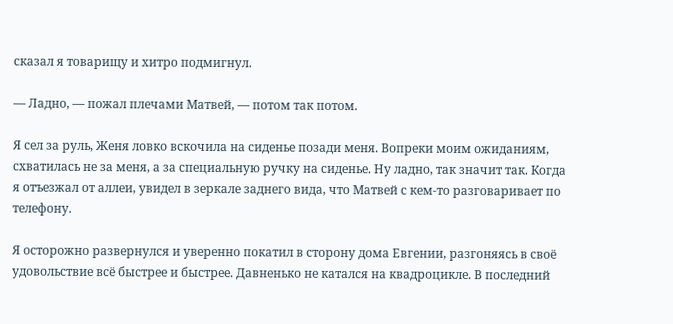сказал я товарищу и хитро подмигнул.

— Ладно, — пожал плечами Матвей, — потом так потом.

Я сел за руль, Женя ловко вскочила на сиденье позади меня. Вопреки моим ожиданиям, схватилась не за меня, а за специальную ручку на сиденье. Ну ладно, так значит так. Когда я отъезжал от аллеи, увидел в зеркале заднего вида, что Матвей с кем-то разговаривает по телефону.

Я осторожно развернулся и уверенно покатил в сторону дома Евгении, разгоняясь в своё удовольствие всё быстрее и быстрее. Давненько не катался на квадроцикле. В последний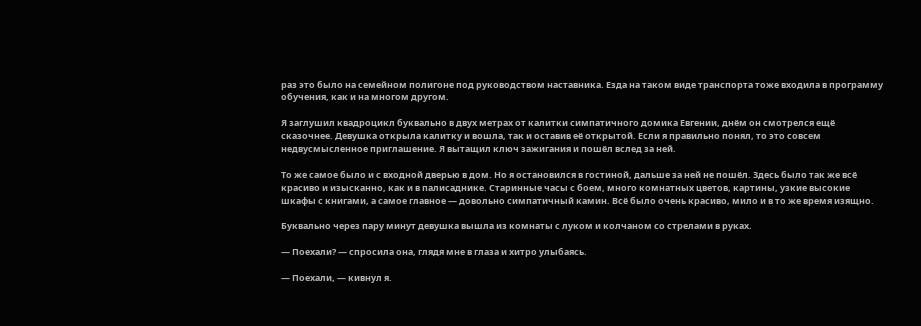раз это было на семейном полигоне под руководством наставника. Езда на таком виде транспорта тоже входила в программу обучения, как и на многом другом.

Я заглушил квадроцикл буквально в двух метрах от калитки симпатичного домика Евгении, днём он смотрелся ещё сказочнее. Девушка открыла калитку и вошла, так и оставив её открытой. Если я правильно понял, то это совсем недвусмысленное приглашение. Я вытащил ключ зажигания и пошёл вслед за ней.

То же самое было и с входной дверью в дом. Но я остановился в гостиной, дальше за ней не пошёл. Здесь было так же всё красиво и изысканно, как и в палисаднике. Старинные часы с боем, много комнатных цветов, картины, узкие высокие шкафы с книгами, а самое главное — довольно симпатичный камин. Всё было очень красиво, мило и в то же время изящно.

Буквально через пару минут девушка вышла из комнаты с луком и колчаном со стрелами в руках.

— Поехали? — спросила она, глядя мне в глаза и хитро улыбаясь.

— Поехали, — кивнул я.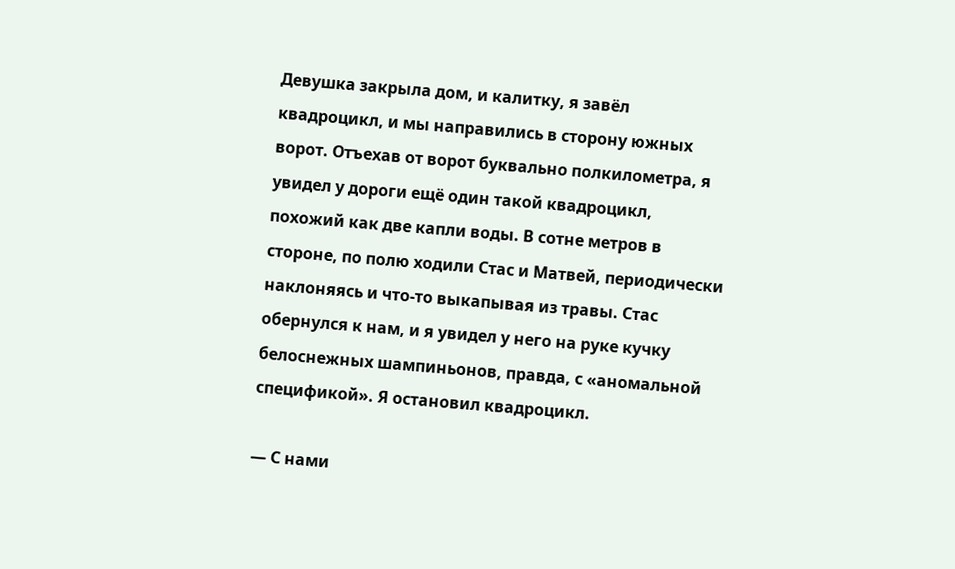Девушка закрыла дом, и калитку, я завёл квадроцикл, и мы направились в сторону южных ворот. Отъехав от ворот буквально полкилометра, я увидел у дороги ещё один такой квадроцикл, похожий как две капли воды. В сотне метров в стороне, по полю ходили Стас и Матвей, периодически наклоняясь и что-то выкапывая из травы. Стас обернулся к нам, и я увидел у него на руке кучку белоснежных шампиньонов, правда, с «аномальной спецификой». Я остановил квадроцикл.

— С нами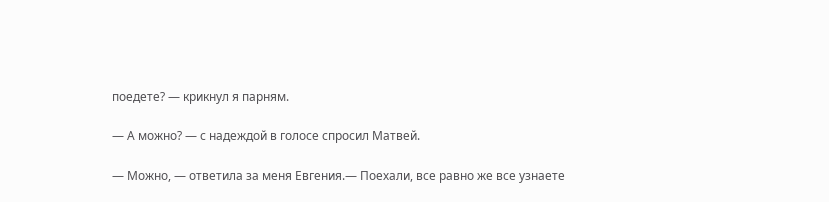поедете? — крикнул я парням.

— А можно? — с надеждой в голосе спросил Матвей.

— Можно, — ответила за меня Евгения.— Поехали, все равно же все узнаете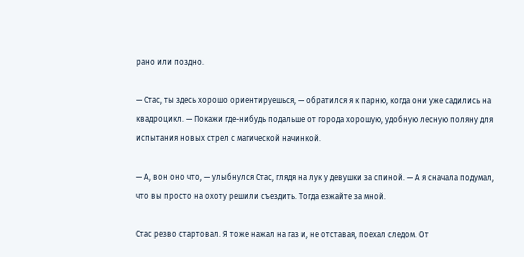рано или поздно.

— Стас, ты здесь хорошо ориентируешься, — обратился я к парню, когда они уже садились на квадроцикл. — Покажи где-нибудь подальше от города хорошую, удобную лесную поляну для испытания новых стрел с магической начинкой.

— А, вон оно что, — улыбнулся Стас, глядя на лук у девушки за спиной. — А я сначала подумал, что вы просто на охоту решили съездить. Тогда езжайте за мной.

Стас резво стартовал. Я тоже нажал на газ и, не отставая, поехал следом. От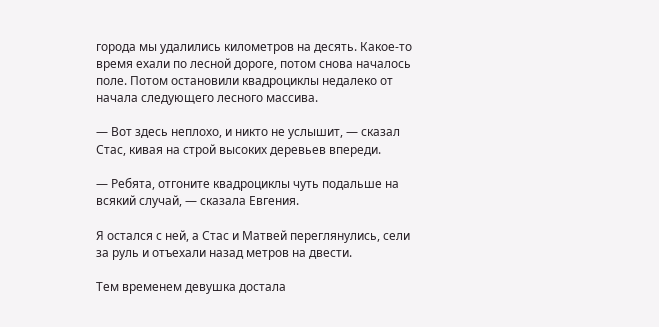города мы удалились километров на десять. Какое-то время ехали по лесной дороге, потом снова началось поле. Потом остановили квадроциклы недалеко от начала следующего лесного массива.

— Вот здесь неплохо, и никто не услышит, — сказал Стас, кивая на строй высоких деревьев впереди.

— Ребята, отгоните квадроциклы чуть подальше на всякий случай, — сказала Евгения.

Я остался с ней, а Стас и Матвей переглянулись, сели за руль и отъехали назад метров на двести.

Тем временем девушка достала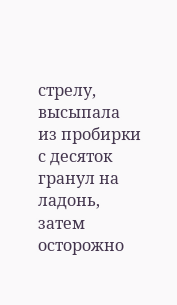стрелу, высыпала из пробирки с десяток гранул на ладонь, затем осторожно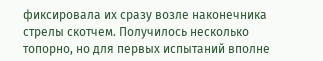фиксировала их сразу возле наконечника стрелы скотчем. Получилось несколько топорно, но для первых испытаний вполне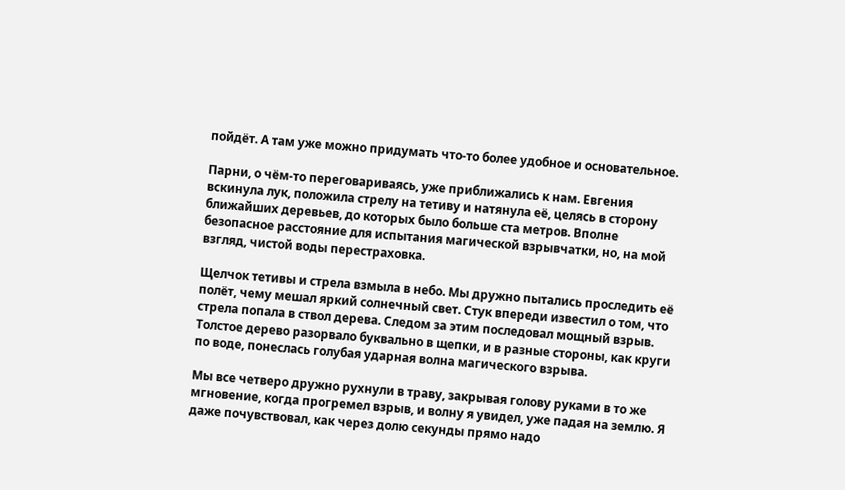пойдёт. А там уже можно придумать что-то более удобное и основательное.

Парни, о чём-то переговариваясь, уже приближались к нам. Евгения вскинула лук, положила стрелу на тетиву и натянула её, целясь в сторону ближайших деревьев, до которых было больше ста метров. Вполне безопасное расстояние для испытания магической взрывчатки, но, на мой взгляд, чистой воды перестраховка.

Щелчок тетивы и стрела взмыла в небо. Мы дружно пытались проследить её полёт, чему мешал яркий солнечный свет. Стук впереди известил о том, что стрела попала в ствол дерева. Следом за этим последовал мощный взрыв. Толстое дерево разорвало буквально в щепки, и в разные стороны, как круги по воде, понеслась голубая ударная волна магического взрыва.

Мы все четверо дружно рухнули в траву, закрывая голову руками в то же мгновение, когда прогремел взрыв, и волну я увидел, уже падая на землю. Я даже почувствовал, как через долю секунды прямо надо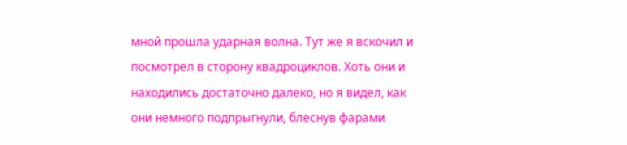мной прошла ударная волна. Тут же я вскочил и посмотрел в сторону квадроциклов. Хоть они и находились достаточно далеко, но я видел, как они немного подпрыгнули, блеснув фарами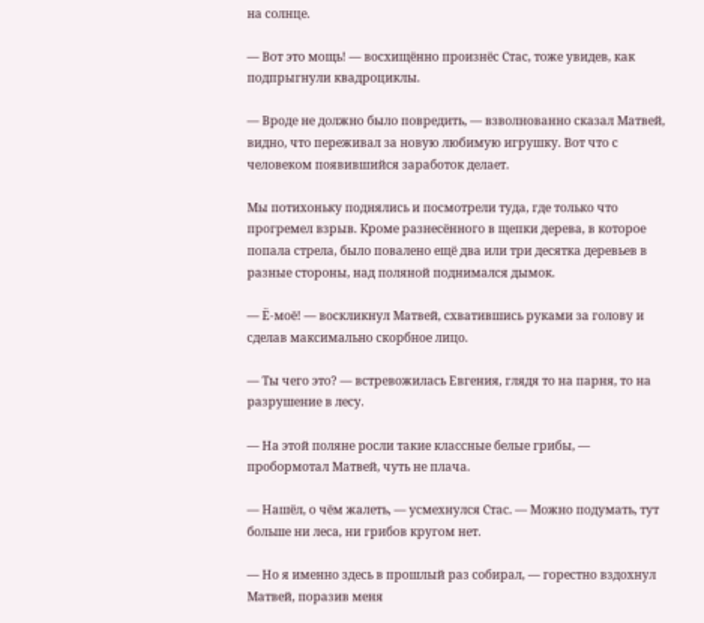на солнце.

— Вот это мощь! — восхищённо произнёс Стас, тоже увидев, как подпрыгнули квадроциклы.

— Вроде не должно было повредить, — взволнованно сказал Матвей, видно, что переживал за новую любимую игрушку. Вот что с человеком появившийся заработок делает.

Мы потихоньку поднялись и посмотрели туда, где только что прогремел взрыв. Кроме разнесённого в щепки дерева, в которое попала стрела, было повалено ещё два или три десятка деревьев в разные стороны, над поляной поднимался дымок.

— Ё-моё! — воскликнул Матвей, схватившись руками за голову и сделав максимально скорбное лицо.

— Ты чего это? — встревожилась Евгения, глядя то на парня, то на разрушение в лесу.

— На этой поляне росли такие классные белые грибы, — пробормотал Матвей, чуть не плача.

— Нашёл, о чём жалеть, — усмехнулся Стас. — Можно подумать, тут больше ни леса, ни грибов кругом нет.

— Но я именно здесь в прошлый раз собирал, — горестно вздохнул Матвей, поразив меня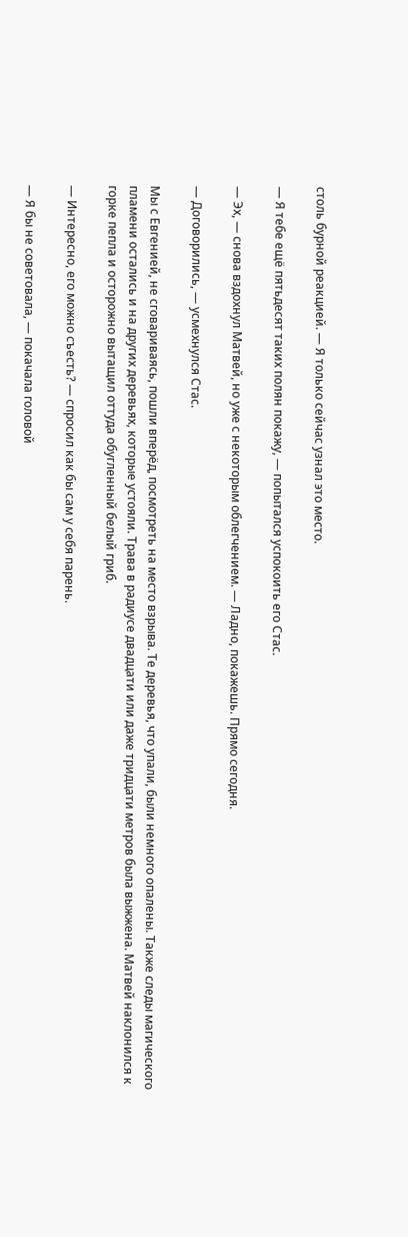столь бурной реакцией. — Я только сейчас узнал это место.

— Я тебе ещё пятьдесят таких полян покажу, — попытался успокоить его Стас.

— Эх, — снова вздохнул Матвей, но уже с некоторым облегчением. — Ладно, покажешь. Прямо сегодня.

— Договорились, — усмехнулся Стас.

Мы с Евгенией, не сговариваясь, пошли вперёд, посмотреть на место взрыва. Те деревья, что упали, были немного опалены. Также следы магического пламени остались и на других деревьях, которые устояли. Трава в радиусе двадцати или даже тридцати метров была выжжена. Матвей наклонился к горке пепла и осторожно вытащил оттуда обугленный белый гриб.

— Интересно, его можно съесть? — спросил как бы сам у себя парень.

— Я бы не советовала, — покачала головой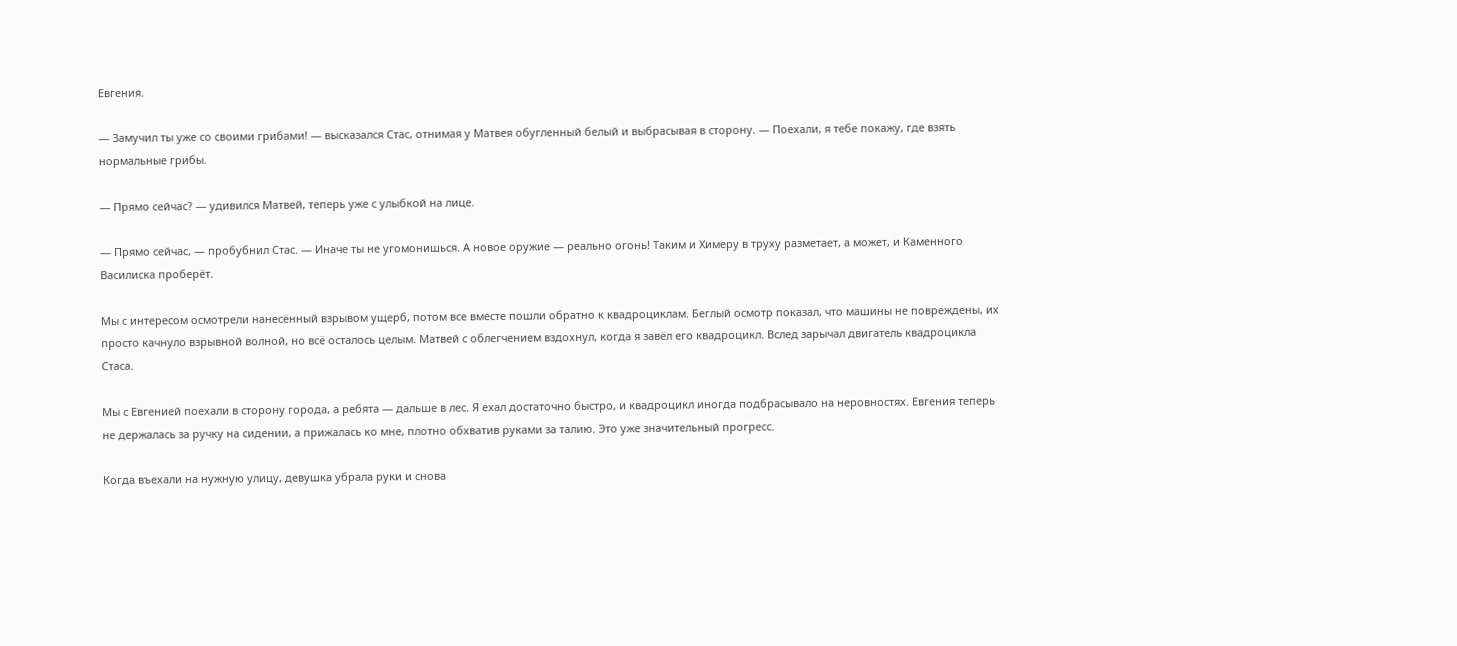Евгения.

— Замучил ты уже со своими грибами! — высказался Стас, отнимая у Матвея обугленный белый и выбрасывая в сторону. — Поехали, я тебе покажу, где взять нормальные грибы.

— Прямо сейчас? — удивился Матвей, теперь уже с улыбкой на лице.

— Прямо сейчас, — пробубнил Стас. — Иначе ты не угомонишься. А новое оружие — реально огонь! Таким и Химеру в труху разметает, а может, и Каменного Василиска проберёт.

Мы с интересом осмотрели нанесённый взрывом ущерб, потом все вместе пошли обратно к квадроциклам. Беглый осмотр показал, что машины не повреждены, их просто качнуло взрывной волной, но всё осталось целым. Матвей с облегчением вздохнул, когда я завёл его квадроцикл. Вслед зарычал двигатель квадроцикла Стаса.

Мы с Евгенией поехали в сторону города, а ребята — дальше в лес. Я ехал достаточно быстро, и квадроцикл иногда подбрасывало на неровностях. Евгения теперь не держалась за ручку на сидении, а прижалась ко мне, плотно обхватив руками за талию. Это уже значительный прогресс.

Когда въехали на нужную улицу, девушка убрала руки и снова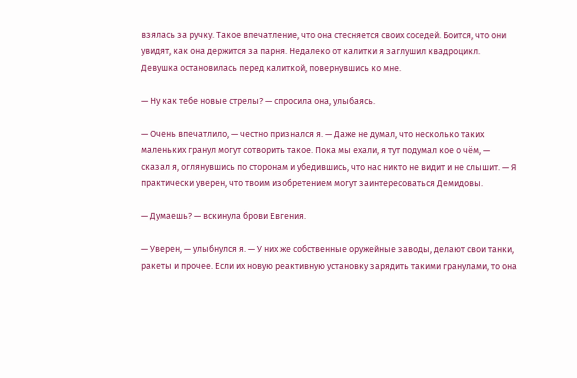взялась за ручку. Такое впечатление, что она стесняется своих соседей. Боится, что они увидят, как она держится за парня. Недалеко от калитки я заглушил квадроцикл. Девушка остановилась перед калиткой, повернувшись ко мне.

— Ну как тебе новые стрелы? — спросила она, улыбаясь.

— Очень впечатлило, — честно признался я. — Даже не думал, что несколько таких маленьких гранул могут сотворить такое. Пока мы ехали, я тут подумал кое о чём, — сказал я, оглянувшись по сторонам и убедившись, что нас никто не видит и не слышит. — Я практически уверен, что твоим изобретением могут заинтересоваться Демидовы.

— Думаешь? — вскинула брови Евгения.

— Уверен, — улыбнулся я. — У них же собственные оружейные заводы, делают свои танки, ракеты и прочее. Если их новую реактивную установку зарядить такими гранулами, то она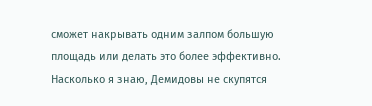сможет накрывать одним залпом большую площадь или делать это более эффективно. Насколько я знаю, Демидовы не скупятся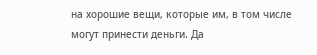на хорошие вещи, которые им, в том числе могут принести деньги. Да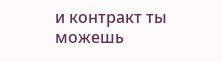и контракт ты можешь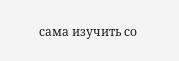сама изучить со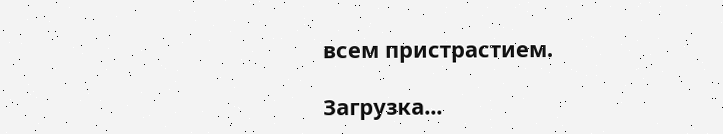всем пристрастием.

Загрузка...